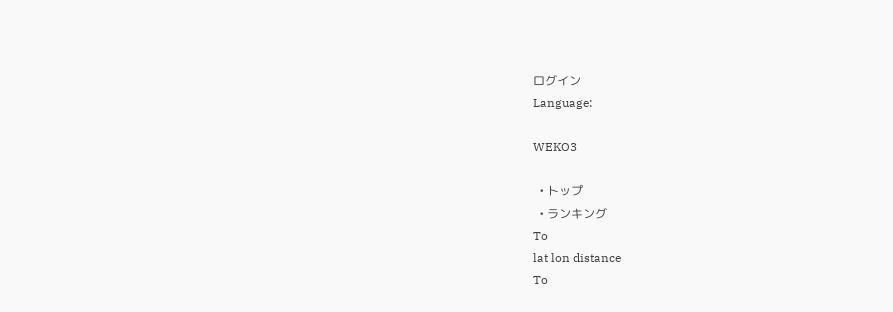ログイン
Language:

WEKO3

  • トップ
  • ランキング
To
lat lon distance
To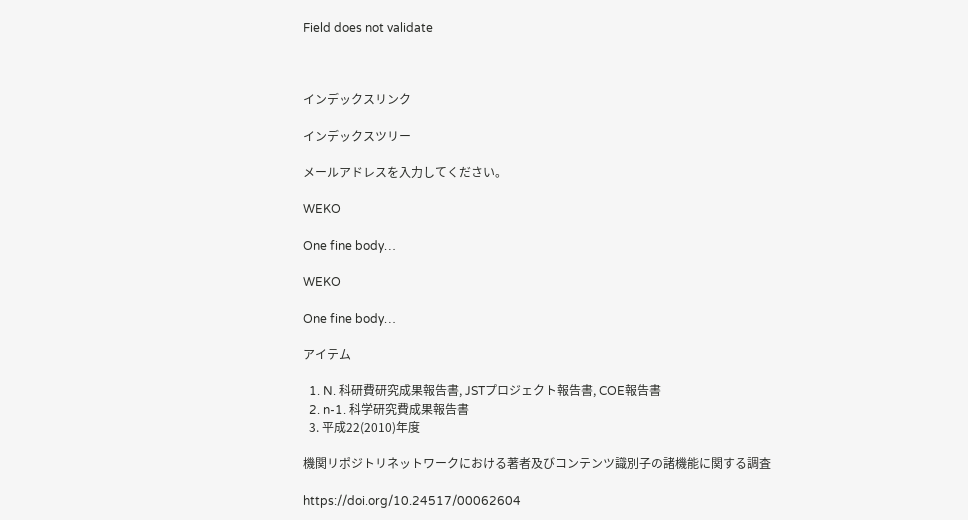Field does not validate



インデックスリンク

インデックスツリー

メールアドレスを入力してください。

WEKO

One fine body…

WEKO

One fine body…

アイテム

  1. N. 科研費研究成果報告書, JSTプロジェクト報告書, COE報告書
  2. n-1. 科学研究費成果報告書
  3. 平成22(2010)年度

機関リポジトリネットワークにおける著者及びコンテンツ識別子の諸機能に関する調査

https://doi.org/10.24517/00062604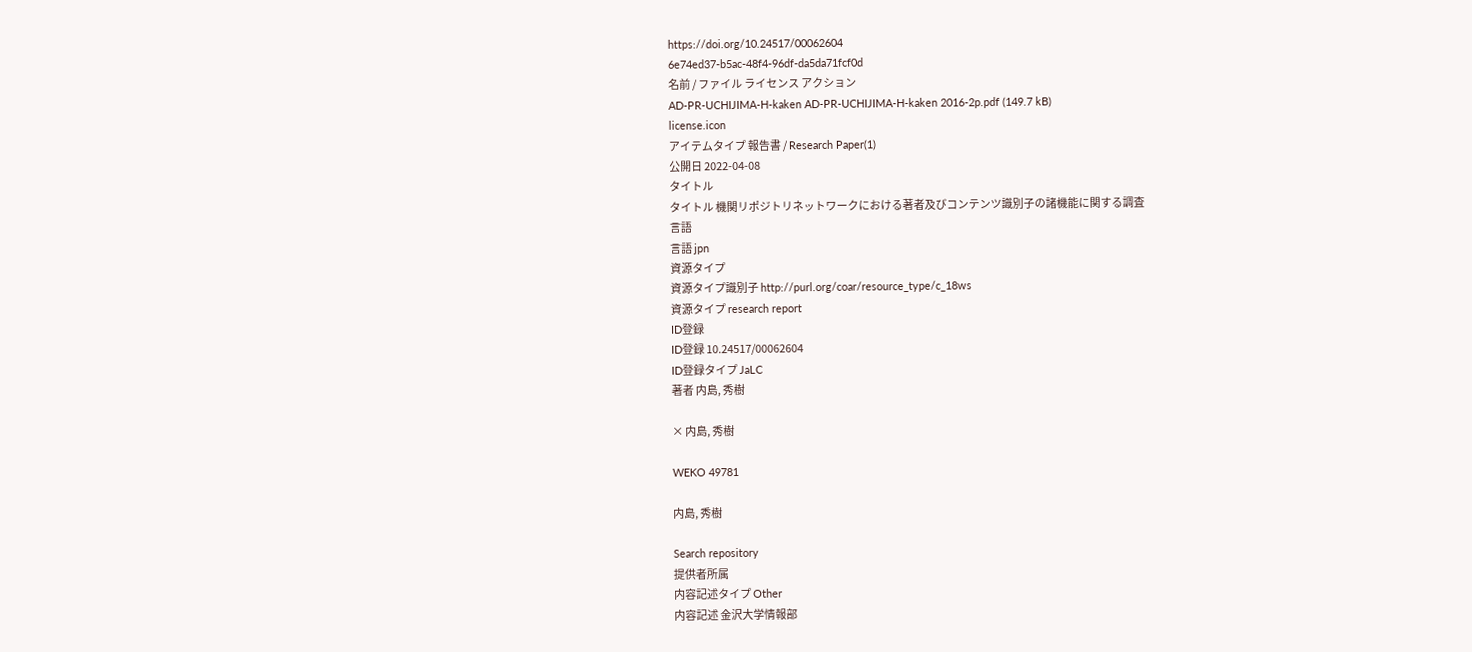https://doi.org/10.24517/00062604
6e74ed37-b5ac-48f4-96df-da5da71fcf0d
名前 / ファイル ライセンス アクション
AD-PR-UCHIJIMA-H-kaken AD-PR-UCHIJIMA-H-kaken 2016-2p.pdf (149.7 kB)
license.icon
アイテムタイプ 報告書 / Research Paper(1)
公開日 2022-04-08
タイトル
タイトル 機関リポジトリネットワークにおける著者及びコンテンツ識別子の諸機能に関する調査
言語
言語 jpn
資源タイプ
資源タイプ識別子 http://purl.org/coar/resource_type/c_18ws
資源タイプ research report
ID登録
ID登録 10.24517/00062604
ID登録タイプ JaLC
著者 内島, 秀樹

× 内島, 秀樹

WEKO 49781

内島, 秀樹

Search repository
提供者所属
内容記述タイプ Other
内容記述 金沢大学情報部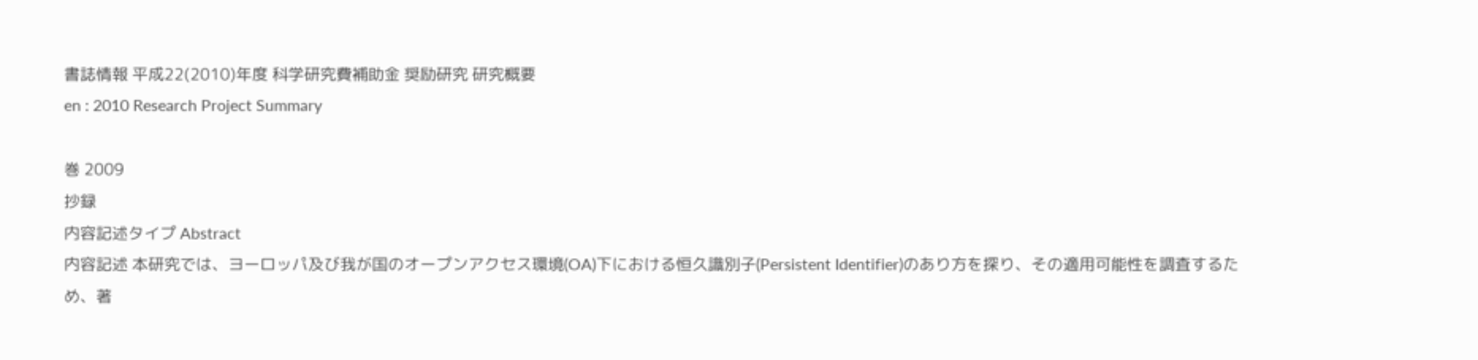書誌情報 平成22(2010)年度 科学研究費補助金 奨励研究 研究概要
en : 2010 Research Project Summary

巻 2009
抄録
内容記述タイプ Abstract
内容記述 本研究では、ヨーロッパ及び我が国のオープンアクセス環境(OA)下における恒久識別子(Persistent Identifier)のあり方を探り、その適用可能性を調査するため、著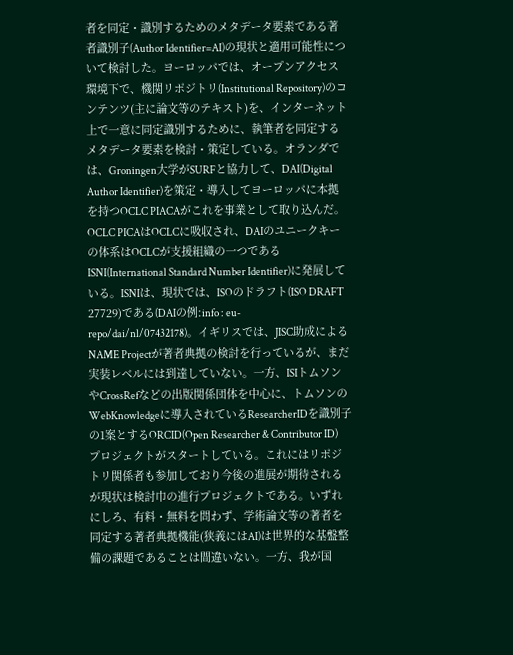者を同定・識別するためのメタデータ要素である著者識別子(Author Identifier=AI)の現状と適用可能性について検討した。ヨーロッパでは、オープンアクセス環境下で、機関リポジトリ(Institutional Repository)のコンテンツ(主に論文等のテキスト)を、インターネット上で一意に同定識別するために、執筆者を同定するメタデータ要素を検討・策定している。オランダでは、Groningen大学がSURFと協力して、DAI(Digital Author Identifier)を策定・導入してヨーロッパに本拠を持つOCLC PIACAがこれを事業として取り込んだ。OCLC PICAはOCLCに吸収され、DAIのユニークキーの体系はOCLCが支援組織の一つであるISNI(International Standard Number Identifier)に発展している。ISNIは、現状では、ISOのドラフト(ISO DRAFT 27729)である(DAIの例:info : eu-repo/dai/nl/07432178)。イギリスでは、JISC助成によるNAME Projectが著者典拠の検討を行っているが、まだ実装レベルには到達していない。一方、ISIトムソンやCrossRefなどの出版関係団体を中心に、トムソンのWebKnowledgeに導入されているResearcherIDを識別子の1案とするORCID(Open Researcher & Contributor ID)プロジェクトがスタートしている。これにはリポジトリ関係者も参加しており今後の進展が期待されるが現状は検討巾の進行プロジェクトである。いずれにしろ、有料・無料を問わず、学術論文等の著者を同定する著者典拠機能(狭義にはAI)は世界的な基盤整備の課題であることは間違いない。一方、我が国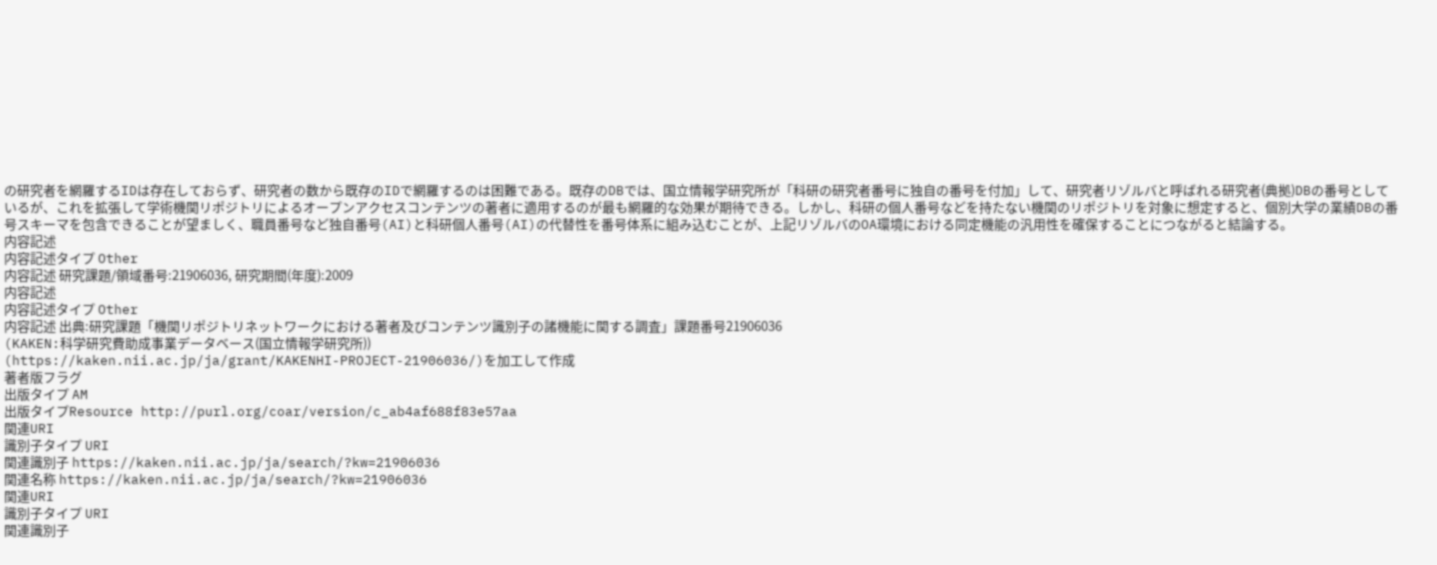の研究者を網羅するIDは存在しておらず、研究者の数から既存のIDで網羅するのは困難である。既存のDBでは、国立情報学研究所が「科研の研究者番号に独自の番号を付加」して、研究者リゾルバと呼ばれる研究者(典拠)DBの番号としているが、これを拡張して学術機関リポジトリによるオープンアクセスコンテンツの著者に適用するのが最も網羅的な効果が期待できる。しかし、科研の個人番号などを持たない機関のリポジトリを対象に想定すると、個別大学の業績DBの番号スキーマを包含できることが望ましく、職員番号など独自番号(AI)と科研個人番号(AI)の代替性を番号体系に組み込むことが、上記リゾルバのOA環境における同定機能の汎用性を確保することにつながると結論する。
内容記述
内容記述タイプ Other
内容記述 研究課題/領域番号:21906036, 研究期間(年度):2009
内容記述
内容記述タイプ Other
内容記述 出典:研究課題「機関リポジトリネットワークにおける著者及びコンテンツ識別子の諸機能に関する調査」課題番号21906036
(KAKEN:科学研究費助成事業データベース(国立情報学研究所))
(https://kaken.nii.ac.jp/ja/grant/KAKENHI-PROJECT-21906036/)を加工して作成
著者版フラグ
出版タイプ AM
出版タイプResource http://purl.org/coar/version/c_ab4af688f83e57aa
関連URI
識別子タイプ URI
関連識別子 https://kaken.nii.ac.jp/ja/search/?kw=21906036
関連名称 https://kaken.nii.ac.jp/ja/search/?kw=21906036
関連URI
識別子タイプ URI
関連識別子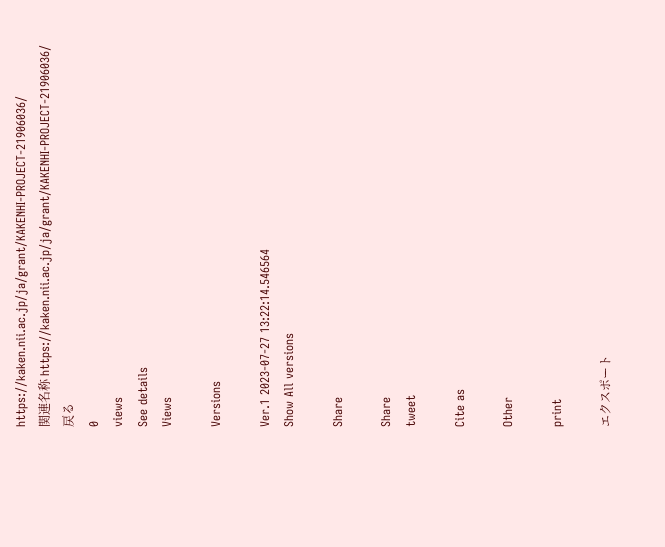https://kaken.nii.ac.jp/ja/grant/KAKENHI-PROJECT-21906036/
関連名称 https://kaken.nii.ac.jp/ja/grant/KAKENHI-PROJECT-21906036/
戻る
0
views
See details
Views

Versions

Ver.1 2023-07-27 13:22:14.546564
Show All versions

Share

Share
tweet

Cite as

Other

print

エクスポート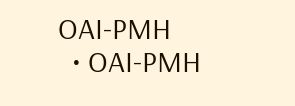OAI-PMH
  • OAI-PMH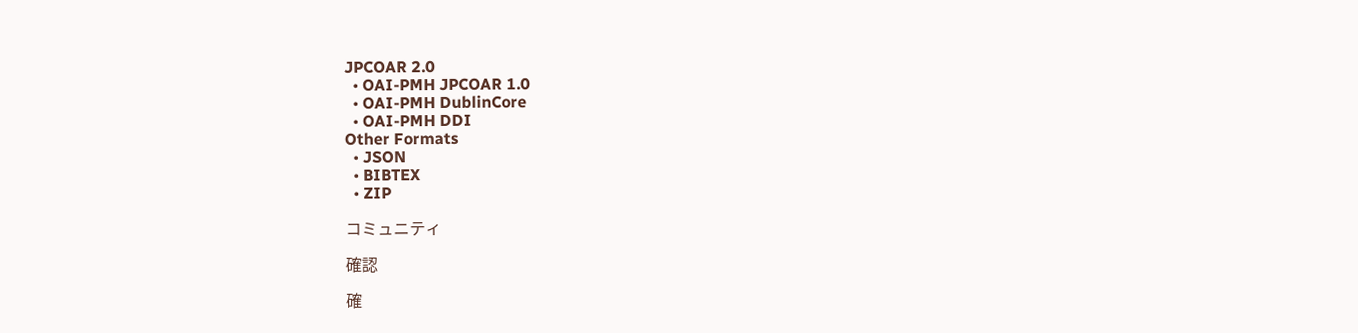JPCOAR 2.0
  • OAI-PMH JPCOAR 1.0
  • OAI-PMH DublinCore
  • OAI-PMH DDI
Other Formats
  • JSON
  • BIBTEX
  • ZIP

コミュニティ

確認

確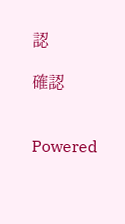認

確認


Powered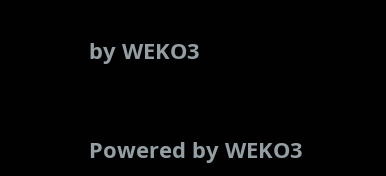by WEKO3


Powered by WEKO3